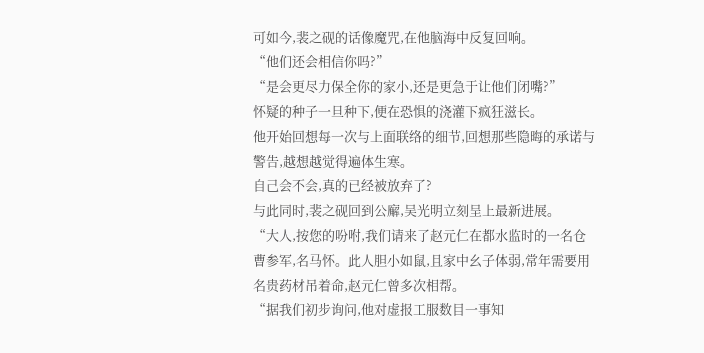可如今,裴之砚的话像魔咒,在他脑海中反复回响。
“他们还会相信你吗?”
“是会更尽力保全你的家小,还是更急于让他们闭嘴?”
怀疑的种子一旦种下,便在恐惧的浇灌下疯狂滋长。
他开始回想每一次与上面联络的细节,回想那些隐晦的承诺与警告,越想越觉得遍体生寒。
自己会不会,真的已经被放弃了?
与此同时,裴之砚回到公廨,吴光明立刻呈上最新进展。
“大人,按您的吩咐,我们请来了赵元仁在都水监时的一名仓曹参军,名马怀。此人胆小如鼠,且家中幺子体弱,常年需要用名贵药材吊着命,赵元仁曾多次相帮。
“据我们初步询问,他对虚报工服数目一事知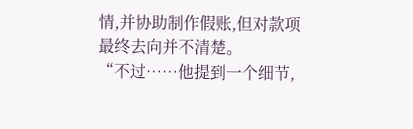情,并协助制作假账,但对款项最终去向并不清楚。
“不过……他提到一个细节,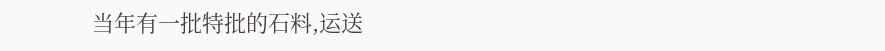当年有一批特批的石料,运送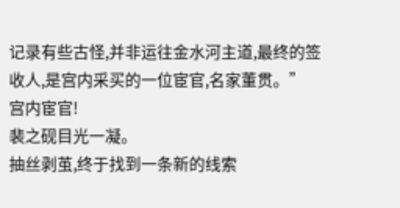记录有些古怪,并非运往金水河主道,最终的签收人,是宫内采买的一位宦官,名家董贯。”
宫内宦官!
裴之砚目光一凝。
抽丝剥茧,终于找到一条新的线索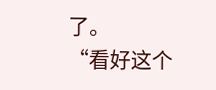了。
“看好这个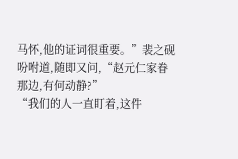马怀,他的证词很重要。”裴之砚吩咐道,随即又问,“赵元仁家眷那边,有何动静?”
“我们的人一直盯着,这件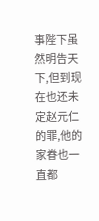事陛下虽然明告天下,但到现在也还未定赵元仁的罪,他的家眷也一直都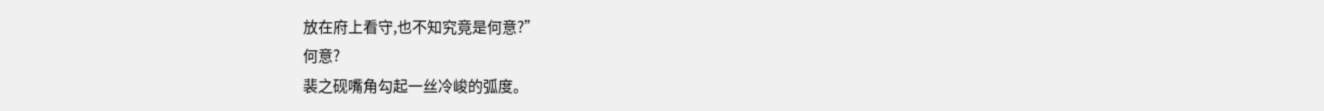放在府上看守,也不知究竟是何意?”
何意?
裴之砚嘴角勾起一丝冷峻的弧度。